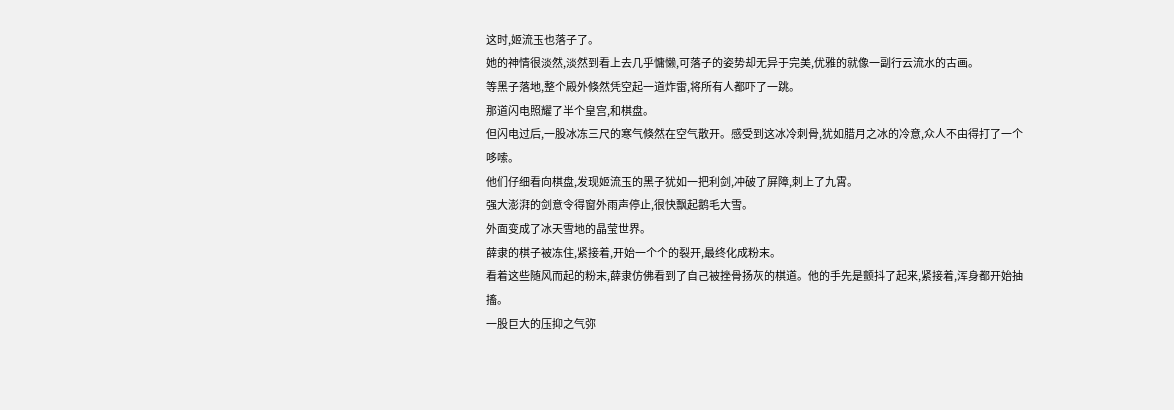这时,姬流玉也落子了。
她的神情很淡然,淡然到看上去几乎慵懒,可落子的姿势却无异于完美,优雅的就像一副行云流水的古画。
等黑子落地,整个殿外倏然凭空起一道炸雷,将所有人都吓了一跳。
那道闪电照耀了半个皇宫,和棋盘。
但闪电过后,一股冰冻三尺的寒气倏然在空气散开。感受到这冰冷刺骨,犹如腊月之冰的冷意,众人不由得打了一个哆嗦。
他们仔细看向棋盘,发现姬流玉的黑子犹如一把利剑,冲破了屏障,刺上了九霄。
强大澎湃的剑意令得窗外雨声停止,很快飘起鹅毛大雪。
外面变成了冰天雪地的晶莹世界。
薛隶的棋子被冻住,紧接着,开始一个个的裂开,最终化成粉末。
看着这些随风而起的粉末,薛隶仿佛看到了自己被挫骨扬灰的棋道。他的手先是颤抖了起来,紧接着,浑身都开始抽搐。
一股巨大的压抑之气弥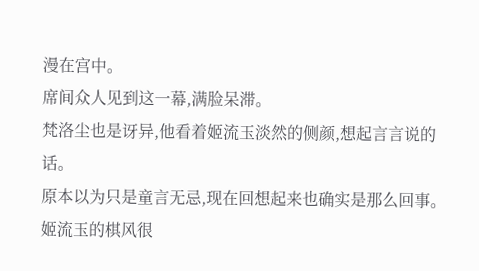漫在宫中。
席间众人见到这一幕,满脸呆滞。
梵洛尘也是讶异,他看着姬流玉淡然的侧颜,想起言言说的话。
原本以为只是童言无忌,现在回想起来也确实是那么回事。
姬流玉的棋风很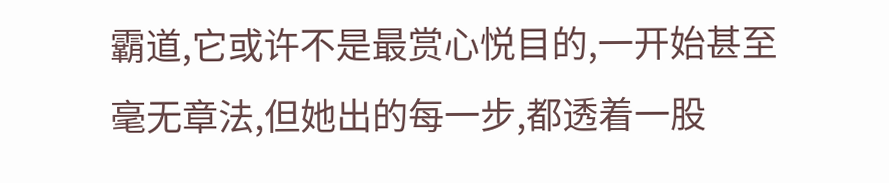霸道,它或许不是最赏心悦目的,一开始甚至毫无章法,但她出的每一步,都透着一股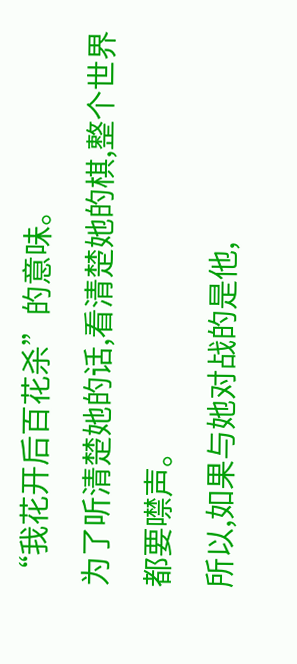“我花开后百花杀”的意味。
为了听清楚她的话,看清楚她的棋,整个世界都要噤声。
所以,如果与她对战的是他,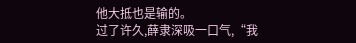他大抵也是输的。
过了许久,薛隶深吸一口气,“我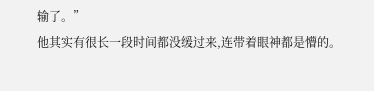输了。”
他其实有很长一段时间都没缓过来,连带着眼神都是懵的。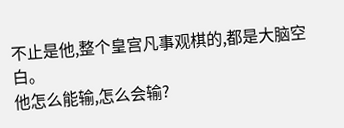不止是他,整个皇宫凡事观棋的,都是大脑空白。
他怎么能输,怎么会输?